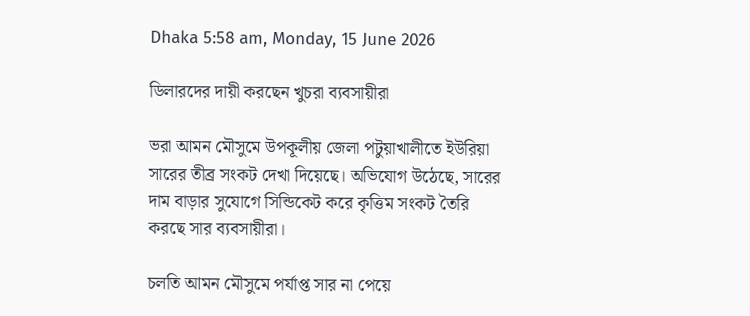Dhaka 5:58 am, Monday, 15 June 2026

ডিলারদের দায়ী করছেন খুচরা ব্যবসায়ীরা

ভরা আমন মৌসুমে উপকূলীয় জেলা পটুয়াখালীতে ইউরিয়া সারের তীব্র সংকট দেখা দিয়েছে। অভিযোগ উঠেছে, সারের দাম বাড়ার সুযোগে সিন্ডিকেট করে কৃত্তিম সংকট তৈরি করছে সার ব্যবসায়ীরা।

চলতি আমন মৌসুমে পর্যাপ্ত সার না পেয়ে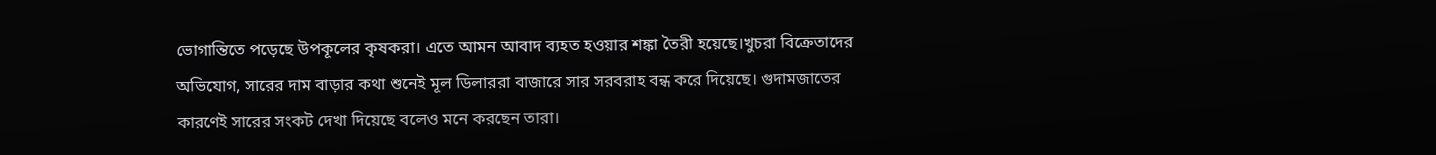ভোগান্তিতে পড়েছে উপকূলের কৃষকরা। এতে আমন আবাদ ব্যহত হওয়ার শঙ্কা তৈরী হয়েছে।খুচরা বিক্রেতাদের অভিযোগ, সারের দাম বাড়ার কথা শুনেই মূল ডিলাররা বাজারে সার সরবরাহ বন্ধ করে দিয়েছে। গুদামজাতের কারণেই সারের সংকট দেখা দিয়েছে বলেও মনে করছেন তারা।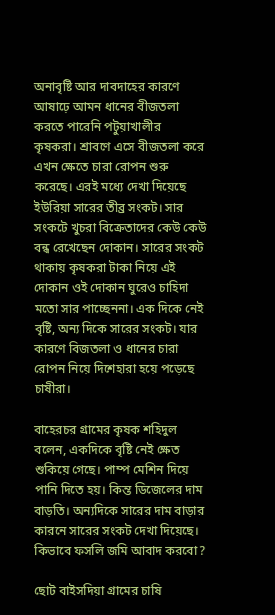অনাবৃষ্টি আর দাবদাহের কারণে আষাঢ়ে আমন ধানের বীজতলা করতে পারেনি পটুয়াখালীর কৃষকরা। শ্রাবণে এসে বীজতলা করে এখন ক্ষেতে চারা রোপন শুরু করেছে। এরই মধ্যে দেখা দিয়েছে ইউরিয়া সারের তীব্র সংকট। সার সংকটে খুচরা বিক্রেতাদের কেউ কেউ বন্ধ রেখেছেন দোকান। সারের সংকট থাকায় কৃষকরা টাকা নিয়ে এই দোকান ওই দোকান ঘুরেও চাহিদা মতো সার পাচ্ছেননা। এক দিকে নেই বৃষ্টি, অন্য দিকে সারের সংকট। যার কারণে বিজতলা ও ধানের চারা রোপন নিয়ে দিশেহারা হয়ে পড়েছে চাষীরা।

বাহেরচর গ্রামের কৃষক শহিদুল বলেন, একদিকে বৃষ্টি নেই ক্ষেত শুকিয়ে গেছে। পাম্প মেশিন দিয়ে পানি দিতে হয়। কিন্ত ডিজেলের দাম বাড়তি। অন্যদিকে সারের দাম বাড়ার কারনে সারের সংকট দেখা দিয়েছে। কিভাবে ফসলি জমি আবাদ করবো?

ছোট বাইসদিয়া গ্রামের চাষি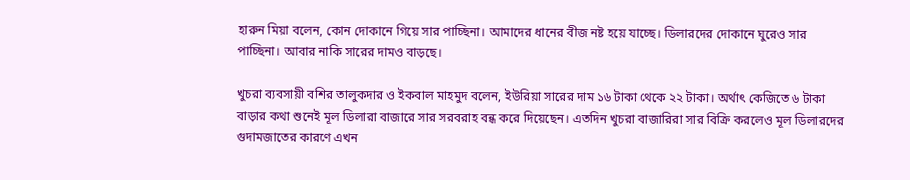হারুন মিয়া বলেন, কোন দোকানে গিয়ে সার পাচ্ছিনা। আমাদের ধানের বীজ নষ্ট হয়ে যাচ্ছে। ডিলারদের দোকানে ঘুরেও সার পাচ্ছিনা। আবার নাকি সারের দামও বাড়ছে।

খুচরা ব্যবসায়ী বশির তালুকদার ও ইকবাল মাহমুদ বলেন, ইউরিয়া সারের দাম ১৬ টাকা থেকে ২২ টাকা। অর্থাৎ কেজিতে ৬ টাকা বাড়ার কথা শুনেই মূল ডিলারা বাজারে সার সরবরাহ বন্ধ করে দিয়েছেন। এতদিন খুচরা বাজারিরা সার বিক্রি করলেও মূল ডিলারদের গুদামজাতের কারণে এখন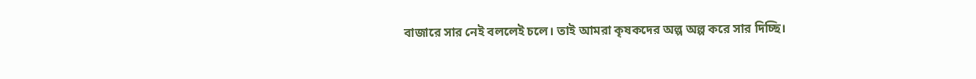বাজারে সার নেই বললেই চলে। তাই আমরা কৃষকদের অল্প অল্প করে সার দিচ্ছি।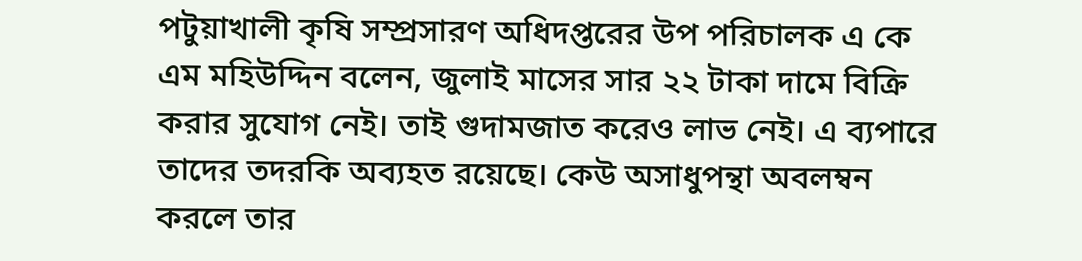পটুয়াখালী কৃষি সম্প্রসারণ অধিদপ্তরের উপ পরিচালক এ কে এম মহিউদ্দিন বলেন, জুলাই মাসের সার ২২ টাকা দামে বিক্রি করার সুযোগ নেই। তাই গুদামজাত করেও লাভ নেই। এ ব্যপারে তাদের তদরকি অব্যহত রয়েছে। কেউ অসাধুপন্থা অবলম্বন করলে তার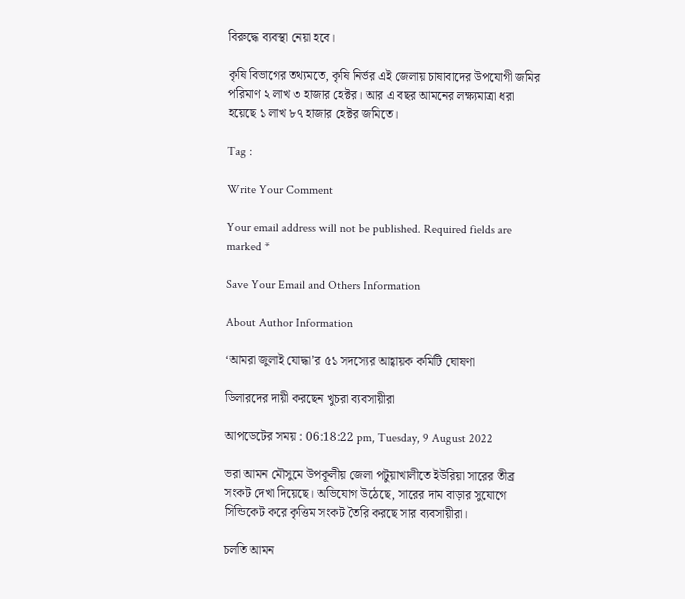বিরুদ্ধে ব্যবস্থা নেয়া হবে।

কৃষি বিভাগের তথ্যমতে, কৃষি নির্ভর এই জেলায় চাষাবাদের উপযোগী জমির পরিমাণ ২ লাখ ৩ হাজার হেক্টর। আর এ বছর আমনের লক্ষ্যমাত্রা ধরা হয়েছে ১ লাখ ৮৭ হাজার হেক্টর জমিতে।

Tag :

Write Your Comment

Your email address will not be published. Required fields are marked *

Save Your Email and Others Information

About Author Information

‘আমরা জুলাই যোদ্ধা’র ৫১ সদস্যের আহ্বায়ক কমিটি ঘোষণা

ডিলারদের দায়ী করছেন খুচরা ব্যবসায়ীরা

আপডেটের সময় : 06:18:22 pm, Tuesday, 9 August 2022

ভরা আমন মৌসুমে উপকূলীয় জেলা পটুয়াখালীতে ইউরিয়া সারের তীব্র সংকট দেখা দিয়েছে। অভিযোগ উঠেছে, সারের দাম বাড়ার সুযোগে সিন্ডিকেট করে কৃত্তিম সংকট তৈরি করছে সার ব্যবসায়ীরা।

চলতি আমন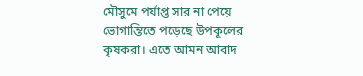মৌসুমে পর্যাপ্ত সার না পেয়ে ভোগান্তিতে পড়েছে উপকূলের কৃষকরা। এতে আমন আবাদ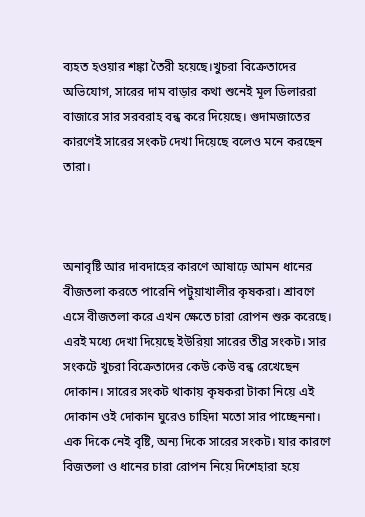ব্যহত হওয়ার শঙ্কা তৈরী হয়েছে।খুচরা বিক্রেতাদের অভিযোগ, সারের দাম বাড়ার কথা শুনেই মূল ডিলাররা বাজারে সার সরবরাহ বন্ধ করে দিয়েছে। গুদামজাতের কারণেই সারের সংকট দেখা দিয়েছে বলেও মনে করছেন তারা।



অনাবৃষ্টি আর দাবদাহের কারণে আষাঢ়ে আমন ধানের বীজতলা করতে পারেনি পটুয়াখালীর কৃষকরা। শ্রাবণে এসে বীজতলা করে এখন ক্ষেতে চারা রোপন শুরু করেছে। এরই মধ্যে দেখা দিয়েছে ইউরিয়া সারের তীব্র সংকট। সার সংকটে খুচরা বিক্রেতাদের কেউ কেউ বন্ধ রেখেছেন দোকান। সারের সংকট থাকায় কৃষকরা টাকা নিয়ে এই দোকান ওই দোকান ঘুরেও চাহিদা মতো সার পাচ্ছেননা। এক দিকে নেই বৃষ্টি, অন্য দিকে সারের সংকট। যার কারণে বিজতলা ও ধানের চারা রোপন নিয়ে দিশেহারা হয়ে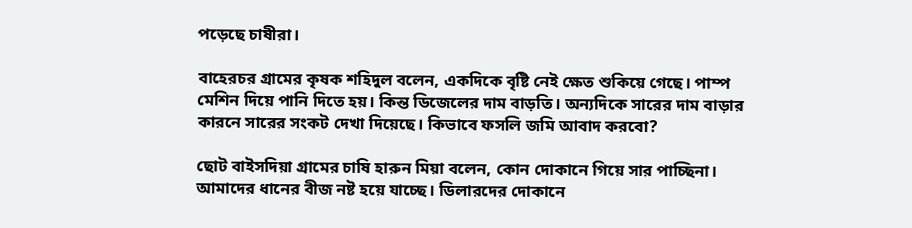পড়েছে চাষীরা।

বাহেরচর গ্রামের কৃষক শহিদুল বলেন, একদিকে বৃষ্টি নেই ক্ষেত শুকিয়ে গেছে। পাম্প মেশিন দিয়ে পানি দিতে হয়। কিন্ত ডিজেলের দাম বাড়তি। অন্যদিকে সারের দাম বাড়ার কারনে সারের সংকট দেখা দিয়েছে। কিভাবে ফসলি জমি আবাদ করবো?

ছোট বাইসদিয়া গ্রামের চাষি হারুন মিয়া বলেন, কোন দোকানে গিয়ে সার পাচ্ছিনা। আমাদের ধানের বীজ নষ্ট হয়ে যাচ্ছে। ডিলারদের দোকানে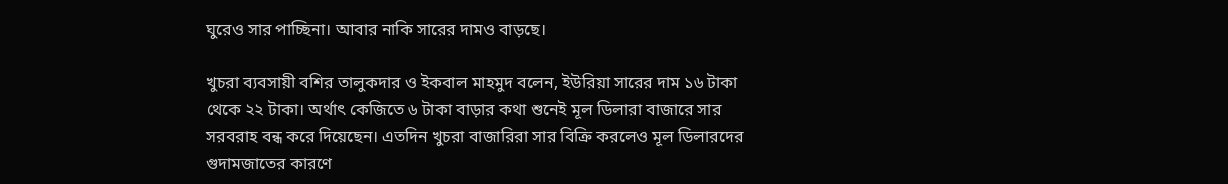ঘুরেও সার পাচ্ছিনা। আবার নাকি সারের দামও বাড়ছে।

খুচরা ব্যবসায়ী বশির তালুকদার ও ইকবাল মাহমুদ বলেন, ইউরিয়া সারের দাম ১৬ টাকা থেকে ২২ টাকা। অর্থাৎ কেজিতে ৬ টাকা বাড়ার কথা শুনেই মূল ডিলারা বাজারে সার সরবরাহ বন্ধ করে দিয়েছেন। এতদিন খুচরা বাজারিরা সার বিক্রি করলেও মূল ডিলারদের গুদামজাতের কারণে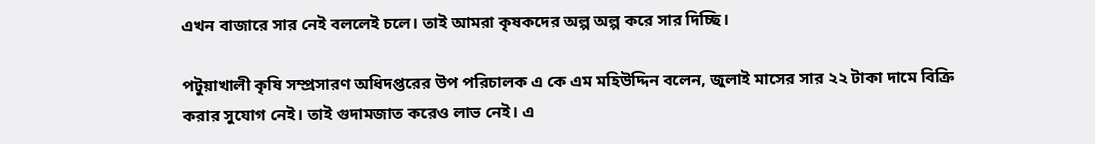এখন বাজারে সার নেই বললেই চলে। তাই আমরা কৃষকদের অল্প অল্প করে সার দিচ্ছি।

পটুয়াখালী কৃষি সম্প্রসারণ অধিদপ্তরের উপ পরিচালক এ কে এম মহিউদ্দিন বলেন, জুলাই মাসের সার ২২ টাকা দামে বিক্রি করার সুযোগ নেই। তাই গুদামজাত করেও লাভ নেই। এ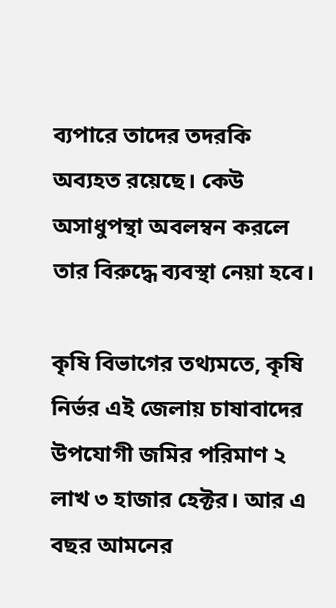ব্যপারে তাদের তদরকি অব্যহত রয়েছে। কেউ অসাধুপন্থা অবলম্বন করলে তার বিরুদ্ধে ব্যবস্থা নেয়া হবে।

কৃষি বিভাগের তথ্যমতে, কৃষি নির্ভর এই জেলায় চাষাবাদের উপযোগী জমির পরিমাণ ২ লাখ ৩ হাজার হেক্টর। আর এ বছর আমনের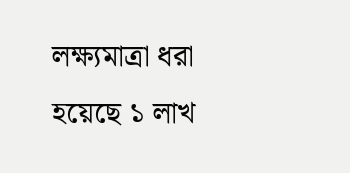লক্ষ্যমাত্রা ধরা হয়েছে ১ লাখ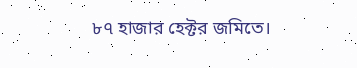৮৭ হাজার হেক্টর জমিতে।